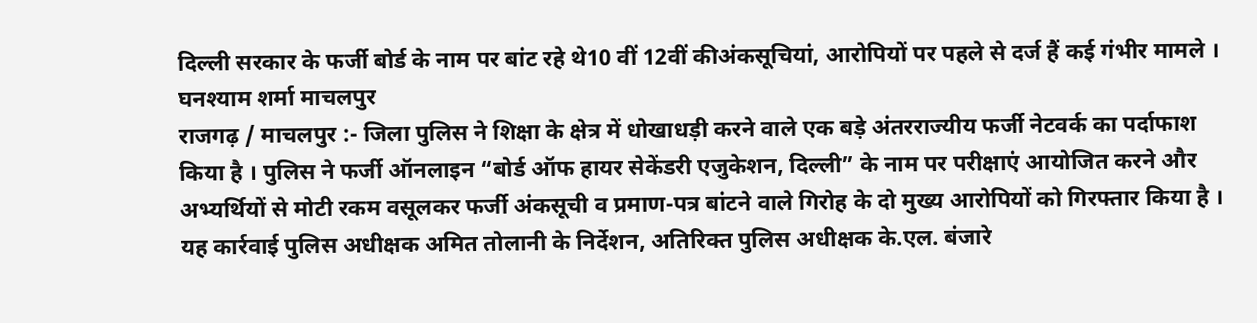दिल्ली सरकार के फर्जी बोर्ड के नाम पर बांट रहे थे10 वीं 12वीं कीअंकसूचियां, आरोपियों पर पहले से दर्ज हैं कई गंभीर मामले ।
घनश्याम शर्मा माचलपुर
राजगढ़ / माचलपुर :- जिला पुलिस ने शिक्षा के क्षेत्र में धोखाधड़ी करने वाले एक बड़े अंतरराज्यीय फर्जी नेटवर्क का पर्दाफाश किया है । पुलिस ने फर्जी ऑनलाइन “बोर्ड ऑफ हायर सेकेंडरी एजुकेशन, दिल्ली” के नाम पर परीक्षाएं आयोजित करने और अभ्यर्थियों से मोटी रकम वसूलकर फर्जी अंकसूची व प्रमाण-पत्र बांटने वाले गिरोह के दो मुख्य आरोपियों को गिरफ्तार किया है । यह कार्रवाई पुलिस अधीक्षक अमित तोलानी के निर्देशन, अतिरिक्त पुलिस अधीक्षक के.एल. बंजारे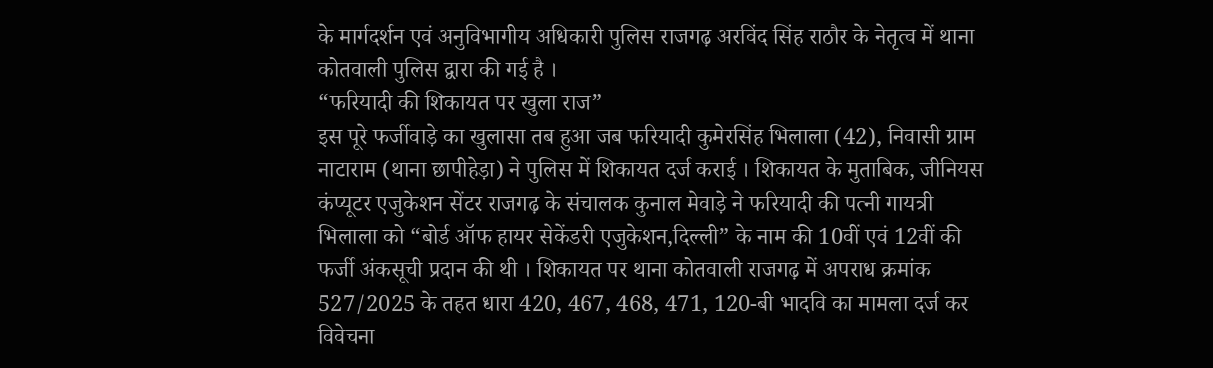के मार्गदर्शन एवं अनुविभागीय अधिकारी पुलिस राजगढ़ अरविंद सिंह राठौर के नेतृत्व में थाना कोतवाली पुलिस द्वारा की गई है ।
“फरियादी की शिकायत पर खुला राज”
इस पूरे फर्जीवाड़े का खुलासा तब हुआ जब फरियादी कुमेरसिंह भिलाला (42), निवासी ग्राम नाटाराम (थाना छापीहेड़ा) ने पुलिस में शिकायत दर्ज कराई । शिकायत के मुताबिक, जीनियस कंप्यूटर एजुकेशन सेंटर राजगढ़ के संचालक कुनाल मेवाड़े ने फरियादी की पत्नी गायत्री भिलाला को “बोर्ड ऑफ हायर सेकेंडरी एजुकेशन,दिल्ली” के नाम की 10वीं एवं 12वीं की फर्जी अंकसूची प्रदान की थी । शिकायत पर थाना कोतवाली राजगढ़ में अपराध क्रमांक 527/2025 के तहत धारा 420, 467, 468, 471, 120-बी भादवि का मामला दर्ज कर विवेचना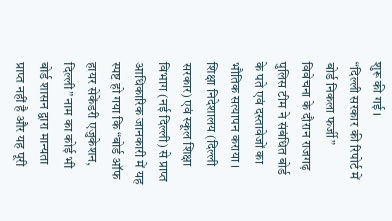शुरू की गई ।
“दिल्ली सरकार की रिपोर्ट में बोर्ड निकला फर्जी”
विवेचना के दौरान राजगढ़ पुलिस टीम ने संबंधित बोर्ड के पते एवं दस्तावेजों का भौतिक सत्यापन कराया । शिक्षा निदेशालय (दिल्ली सरकार) एवं स्कूल शिक्षा विभाग (नई दिल्ली) से प्राप्त आधिकारिक जानकारी में यह स्पष्ट हो गया कि “बोर्ड ऑफ हायर सेकेंडरी एजुकेशन, दिल्ली” नाम का कोई भी बोर्ड शासन द्वारा मान्यता प्राप्त नहीं है और यह पूरी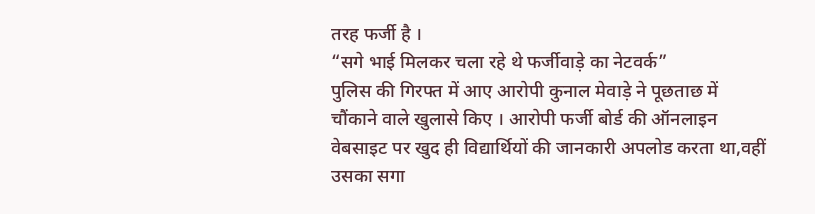तरह फर्जी है ।
“सगे भाई मिलकर चला रहे थे फर्जीवाड़े का नेटवर्क”
पुलिस की गिरफ्त में आए आरोपी कुनाल मेवाड़े ने पूछताछ में चौंकाने वाले खुलासे किए । आरोपी फर्जी बोर्ड की ऑनलाइन वेबसाइट पर खुद ही विद्यार्थियों की जानकारी अपलोड करता था,वहीं उसका सगा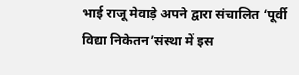भाई राजू मेवाड़े अपने द्वारा संचालित ‘पूर्वी विद्या निकेतन’संस्था में इस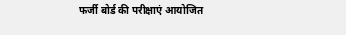फर्जी बोर्ड की परीक्षाएं आयोजित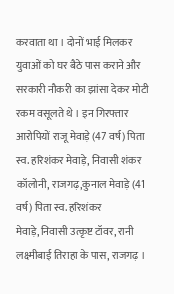करवाता था । दोनों भाई मिलकर युवाओं को घर बैठे पास कराने और सरकारी नौकरी का झांसा देकर मोटी रकम वसूलते थे । इन गिरफ्तार आरोपियों राजू मेवाड़े (47 वर्ष) पिता स्व. हरिशंकर मेवाड़े, निवासी शंकर कॉलोनी, राजगढ़,कुनाल मेवाड़े (41 वर्ष) पिता स्व. हरिशंकर मेवाड़े,निवासी उत्कृष्ट टॉवर, रानी लक्ष्मीबाई तिराहा के पास, राजगढ़ ।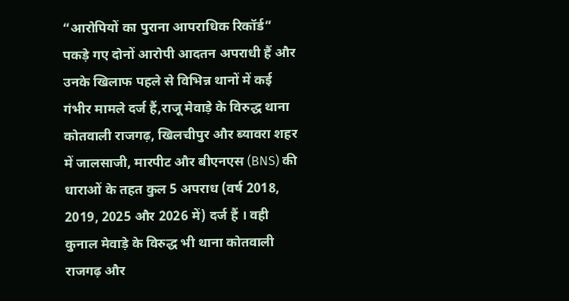“आरोपियों का पुराना आपराधिक रिकॉर्ड”
पकड़े गए दोनों आरोपी आदतन अपराधी हैं और उनके खिलाफ पहले से विभिन्न थानों में कई गंभीर मामले दर्ज हैं,राजू मेवाड़े के विरुद्ध थाना कोतवाली राजगढ़, खिलचीपुर और ब्यावरा शहर में जालसाजी, मारपीट और बीएनएस (BNS) की धाराओं के तहत कुल 5 अपराध (वर्ष 2018, 2019, 2025 और 2026 में) दर्ज हैं । वही कुनाल मेवाड़े के विरुद्ध भी थाना कोतवाली राजगढ़ और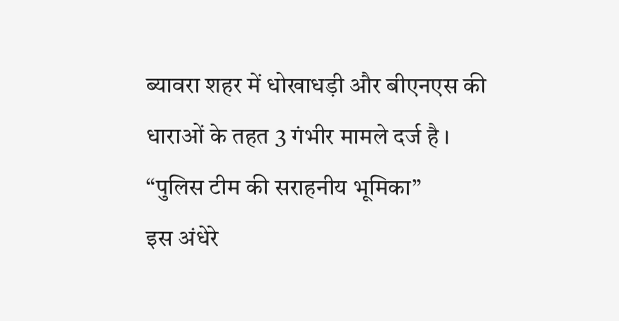ब्यावरा शहर में धोखाधड़ी और बीएनएस की धाराओं के तहत 3 गंभीर मामले दर्ज है ।
“पुलिस टीम की सराहनीय भूमिका”
इस अंधेरे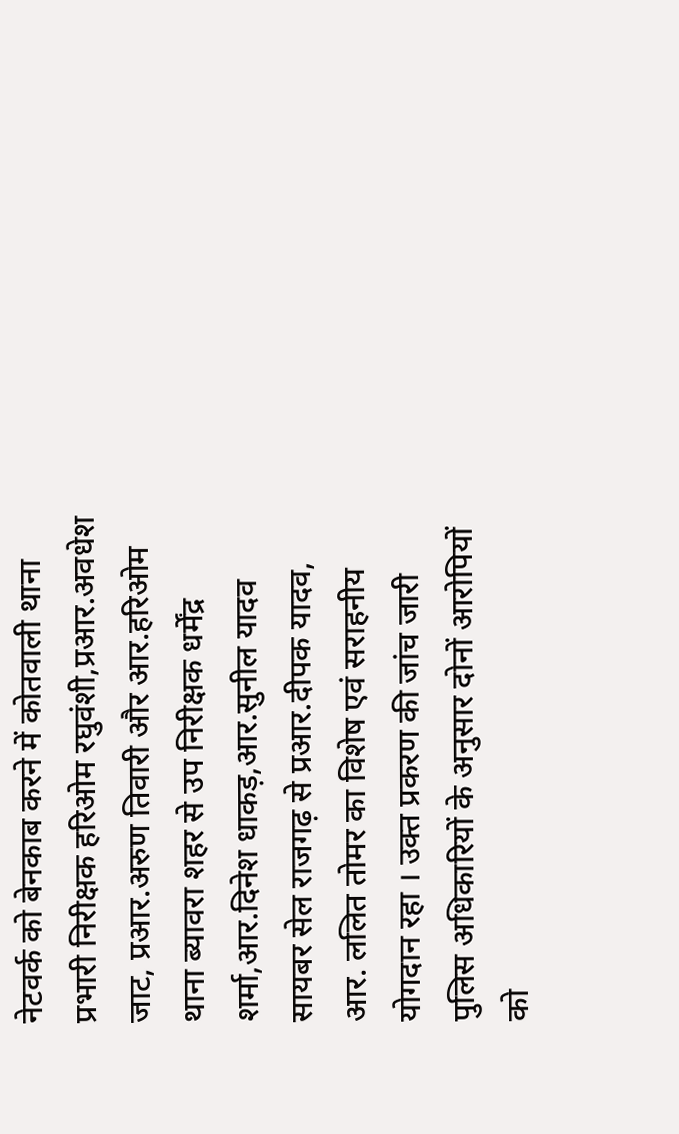नेटवर्क को बेनकाब करने में कोतवाली थाना प्रभारी निरीक्षक हरिओम रघुवंशी,प्रआर.अवधेश जाट, प्रआर.अरुण तिवारी और आर.हरिओम थाना ब्यावरा शहर से उप निरीक्षक धर्मेंद्र शर्मा,आर.दिनेश धाकड़,आर.सुनील यादव सायबर सेल राजगढ़ से प्रआर.दीपक यादव, आर. ललित तोमर का विशेष एवं सराहनीय योगदान रहा । उक्त प्रकरण की जांच जारी पुलिस अधिकारियों के अनुसार दोनों आरोपियों को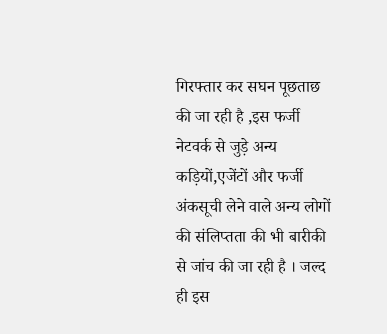गिरफ्तार कर सघन पूछताछ की जा रही है ,इस फर्जी नेटवर्क से जुड़े अन्य कड़ियों,एजेंटों और फर्जी अंकसूची लेने वाले अन्य लोगों की संलिप्तता की भी बारीकी से जांच की जा रही है । जल्द ही इस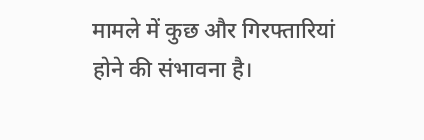मामले में कुछ और गिरफ्तारियां होने की संभावना है।